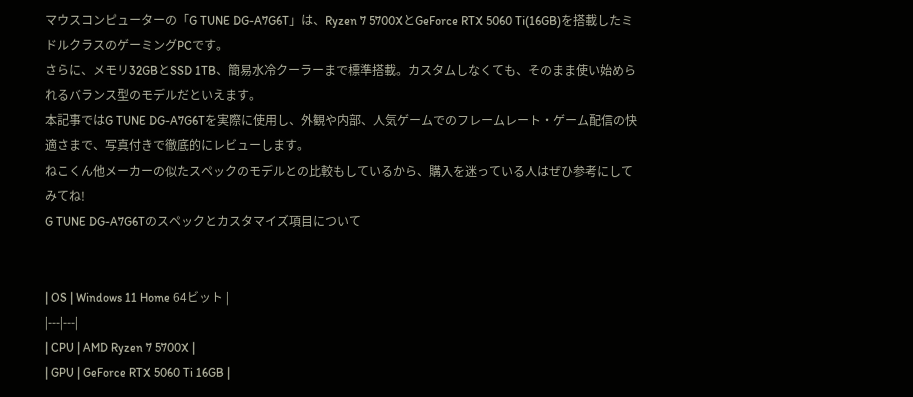マウスコンピューターの「G TUNE DG-A7G6T」は、Ryzen 7 5700XとGeForce RTX 5060 Ti(16GB)を搭載したミドルクラスのゲーミングPCです。
さらに、メモリ32GBとSSD 1TB、簡易水冷クーラーまで標準搭載。カスタムしなくても、そのまま使い始められるバランス型のモデルだといえます。
本記事ではG TUNE DG-A7G6Tを実際に使用し、外観や内部、人気ゲームでのフレームレート・ゲーム配信の快適さまで、写真付きで徹底的にレビューします。
ねこくん他メーカーの似たスペックのモデルとの比較もしているから、購入を迷っている人はぜひ参考にしてみてね!
G TUNE DG-A7G6Tのスペックとカスタマイズ項目について


| OS | Windows 11 Home 64ビット |
|---|---|
| CPU | AMD Ryzen 7 5700X |
| GPU | GeForce RTX 5060 Ti 16GB |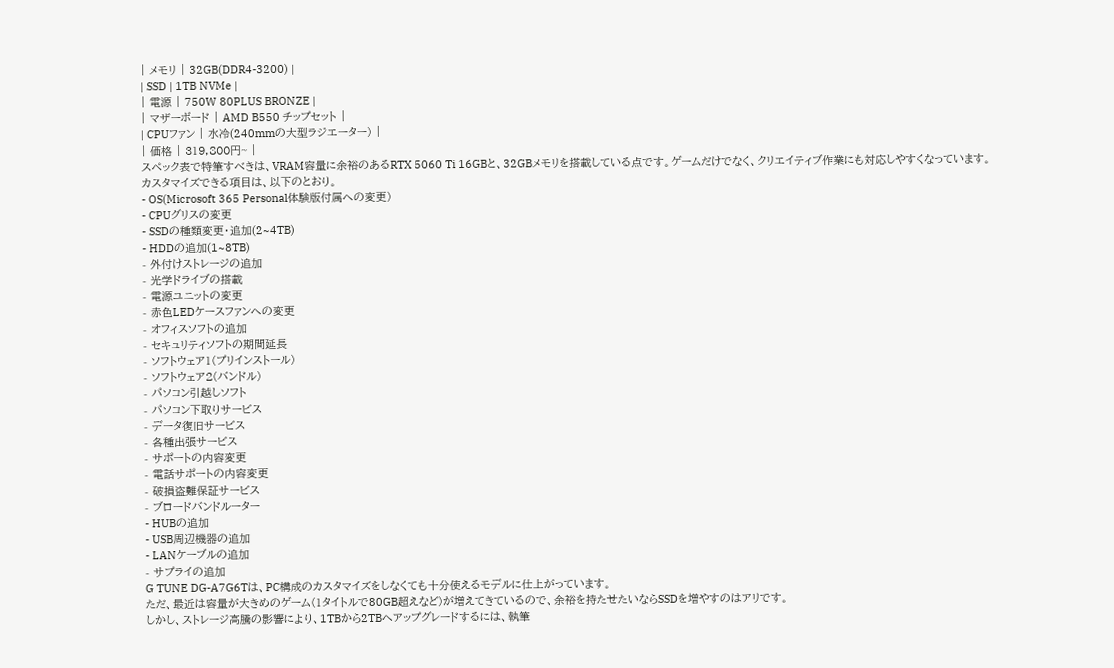| メモリ | 32GB(DDR4-3200) |
| SSD | 1TB NVMe |
| 電源 | 750W 80PLUS BRONZE |
| マザーボード | AMD B550 チップセット |
| CPUファン | 水冷(240mmの大型ラジエーター) |
| 価格 | 319,800円~ |
スペック表で特筆すべきは、VRAM容量に余裕のあるRTX 5060 Ti 16GBと、32GBメモリを搭載している点です。ゲームだけでなく、クリエイティブ作業にも対応しやすくなっています。
カスタマイズできる項目は、以下のとおり。
- OS(Microsoft 365 Personal体験版付属への変更)
- CPUグリスの変更
- SSDの種類変更・追加(2~4TB)
- HDDの追加(1~8TB)
- 外付けストレージの追加
- 光学ドライブの搭載
- 電源ユニットの変更
- 赤色LEDケースファンへの変更
- オフィスソフトの追加
- セキュリティソフトの期間延長
- ソフトウェア1(プリインストール)
- ソフトウェア2(バンドル)
- パソコン引越しソフト
- パソコン下取りサービス
- データ復旧サービス
- 各種出張サービス
- サポートの内容変更
- 電話サポートの内容変更
- 破損盗難保証サービス
- ブロードバンドルーター
- HUBの追加
- USB周辺機器の追加
- LANケーブルの追加
- サプライの追加
G TUNE DG-A7G6Tは、PC構成のカスタマイズをしなくても十分使えるモデルに仕上がっています。
ただ、最近は容量が大きめのゲーム(1タイトルで80GB超えなど)が増えてきているので、余裕を持たせたいならSSDを増やすのはアリです。
しかし、ストレージ高騰の影響により、1TBから2TBへアップグレードするには、執筆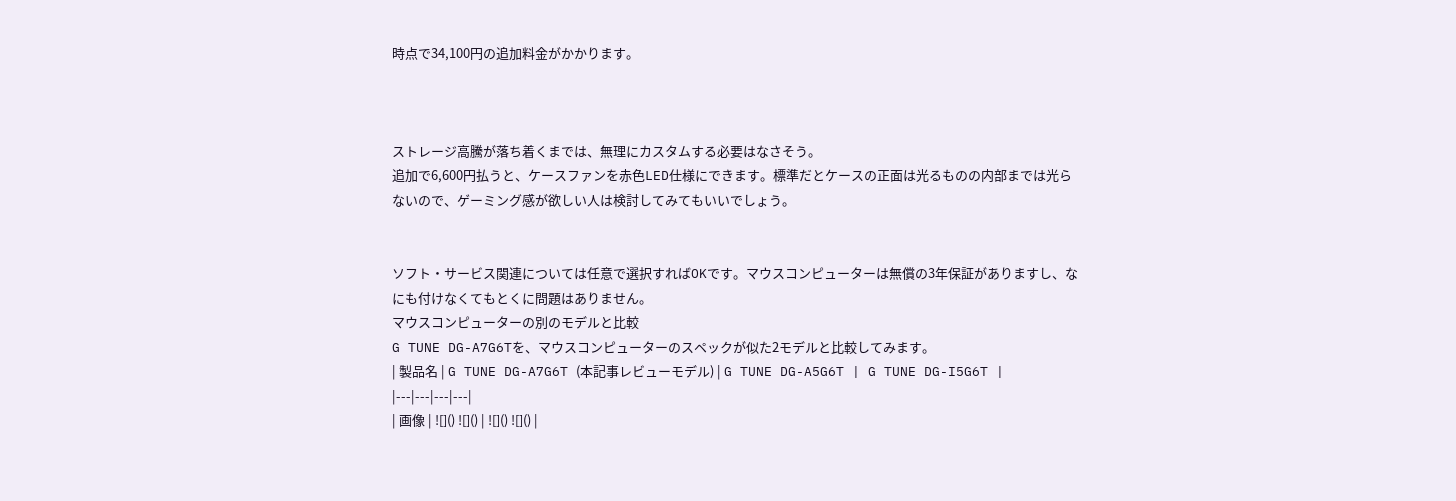時点で34,100円の追加料金がかかります。



ストレージ高騰が落ち着くまでは、無理にカスタムする必要はなさそう。
追加で6,600円払うと、ケースファンを赤色LED仕様にできます。標準だとケースの正面は光るものの内部までは光らないので、ゲーミング感が欲しい人は検討してみてもいいでしょう。


ソフト・サービス関連については任意で選択すればOKです。マウスコンピューターは無償の3年保証がありますし、なにも付けなくてもとくに問題はありません。
マウスコンピューターの別のモデルと比較
G TUNE DG-A7G6Tを、マウスコンピューターのスペックが似た2モデルと比較してみます。
| 製品名 | G TUNE DG-A7G6T (本記事レビューモデル) | G TUNE DG-A5G6T | G TUNE DG-I5G6T |
|---|---|---|---|
| 画像 | ![]() ![]() | ![]() ![]() |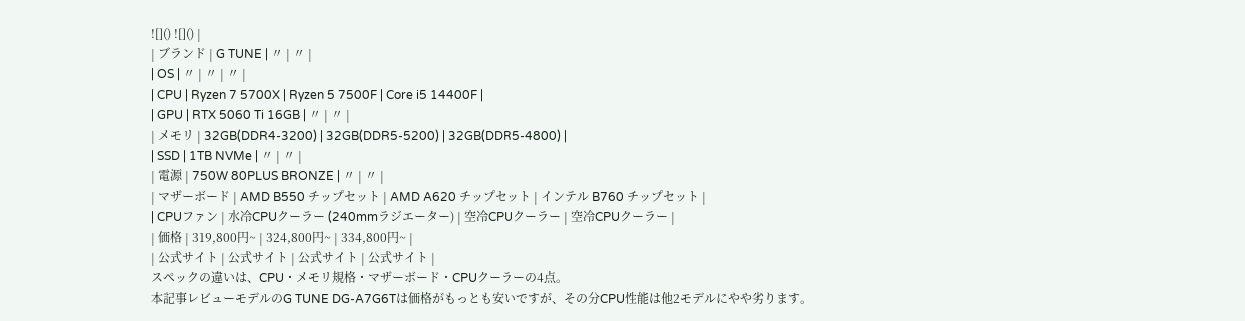![]() ![]() |
| ブランド | G TUNE | 〃 | 〃 |
| OS | 〃 | 〃 | 〃 |
| CPU | Ryzen 7 5700X | Ryzen 5 7500F | Core i5 14400F |
| GPU | RTX 5060 Ti 16GB | 〃 | 〃 |
| メモリ | 32GB(DDR4-3200) | 32GB(DDR5-5200) | 32GB(DDR5-4800) |
| SSD | 1TB NVMe | 〃 | 〃 |
| 電源 | 750W 80PLUS BRONZE | 〃 | 〃 |
| マザーボード | AMD B550 チップセット | AMD A620 チップセット | インテル B760 チップセット |
| CPUファン | 水冷CPUクーラー (240mmラジエーター) | 空冷CPUクーラー | 空冷CPUクーラー |
| 価格 | 319,800円~ | 324,800円~ | 334,800円~ |
| 公式サイト | 公式サイト | 公式サイト | 公式サイト |
スペックの違いは、CPU・メモリ規格・マザーボード・CPUクーラーの4点。
本記事レビューモデルのG TUNE DG-A7G6Tは価格がもっとも安いですが、その分CPU性能は他2モデルにやや劣ります。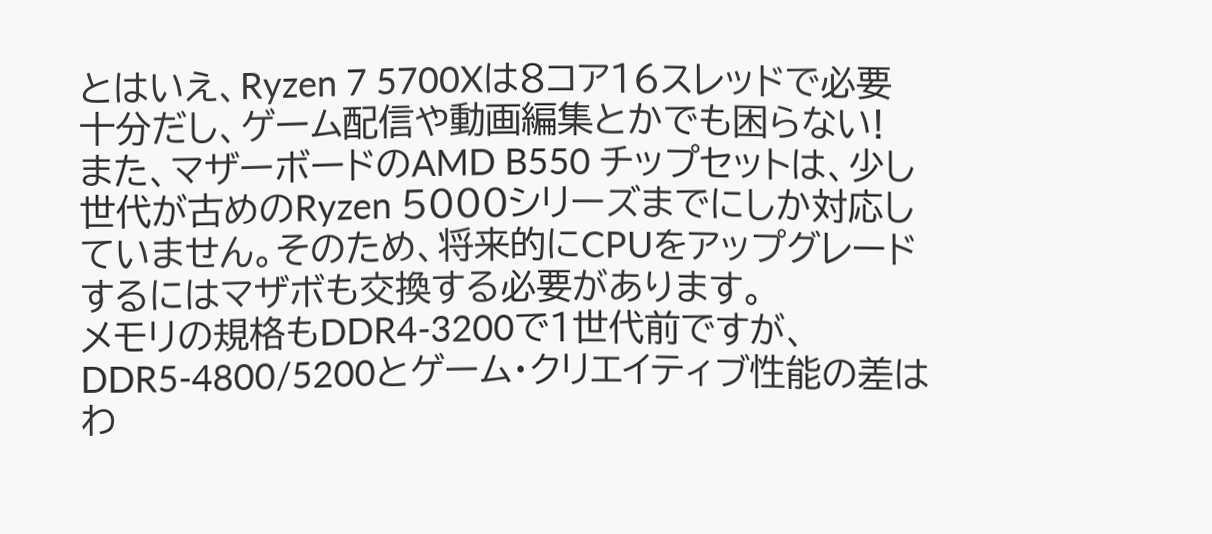とはいえ、Ryzen 7 5700Xは8コア16スレッドで必要十分だし、ゲーム配信や動画編集とかでも困らない!
また、マザーボードのAMD B550 チップセットは、少し世代が古めのRyzen 5000シリーズまでにしか対応していません。そのため、将来的にCPUをアップグレードするにはマザボも交換する必要があります。
メモリの規格もDDR4-3200で1世代前ですが、DDR5-4800/5200とゲーム・クリエイティブ性能の差はわ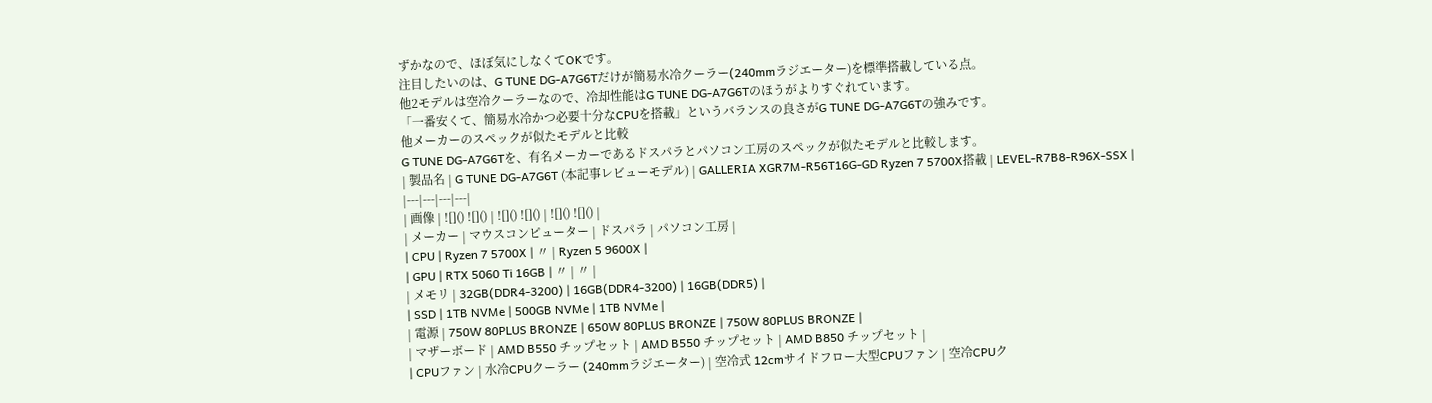ずかなので、ほぼ気にしなくてOKです。
注目したいのは、G TUNE DG-A7G6Tだけが簡易水冷クーラー(240mmラジエーター)を標準搭載している点。
他2モデルは空冷クーラーなので、冷却性能はG TUNE DG-A7G6Tのほうがよりすぐれています。
「一番安くて、簡易水冷かつ必要十分なCPUを搭載」というバランスの良さがG TUNE DG-A7G6Tの強みです。
他メーカーのスペックが似たモデルと比較
G TUNE DG-A7G6Tを、有名メーカーであるドスパラとパソコン工房のスペックが似たモデルと比較します。
| 製品名 | G TUNE DG-A7G6T (本記事レビューモデル) | GALLERIA XGR7M-R56T16G-GD Ryzen 7 5700X搭載 | LEVEL-R7B8-R96X-SSX |
|---|---|---|---|
| 画像 | ![]() ![]() | ![]() ![]() | ![]() ![]() |
| メーカー | マウスコンピューター | ドスパラ | パソコン工房 |
| CPU | Ryzen 7 5700X | 〃 | Ryzen 5 9600X |
| GPU | RTX 5060 Ti 16GB | 〃 | 〃 |
| メモリ | 32GB(DDR4-3200) | 16GB(DDR4-3200) | 16GB(DDR5) |
| SSD | 1TB NVMe | 500GB NVMe | 1TB NVMe |
| 電源 | 750W 80PLUS BRONZE | 650W 80PLUS BRONZE | 750W 80PLUS BRONZE |
| マザーボード | AMD B550 チップセット | AMD B550 チップセット | AMD B850 チップセット |
| CPUファン | 水冷CPUクーラー (240mmラジエーター) | 空冷式 12cmサイドフロー大型CPUファン | 空冷CPUク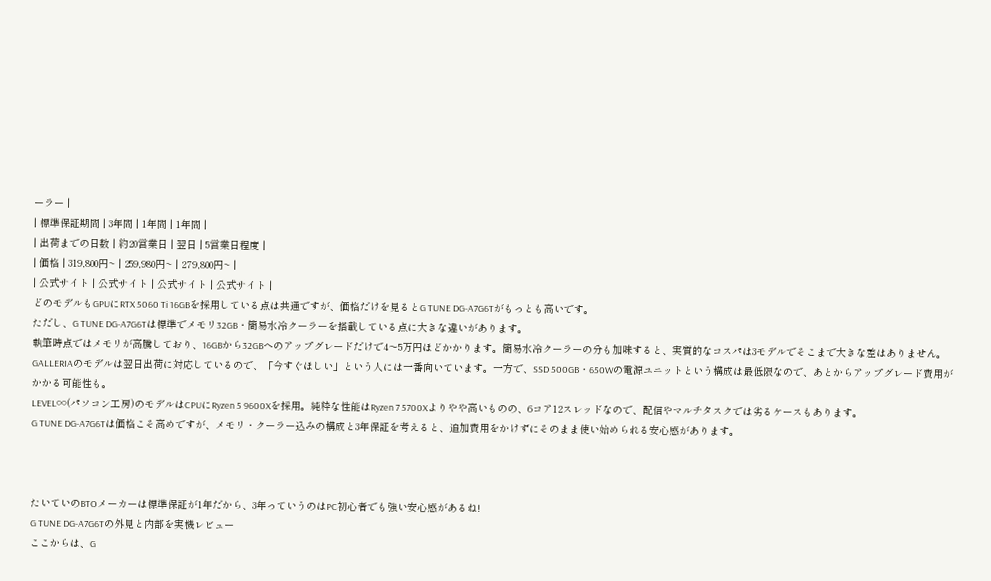ーラー |
| 標準保証期間 | 3年間 | 1年間 | 1年間 |
| 出荷までの日数 | 約20営業日 | 翌日 | 5営業日程度 |
| 価格 | 319,800円~ | 259,980円~ | 279,800円~ |
| 公式サイト | 公式サイト | 公式サイト | 公式サイト |
どのモデルもGPUにRTX 5060 Ti 16GBを採用している点は共通ですが、価格だけを見るとG TUNE DG-A7G6Tがもっとも高いです。
ただし、G TUNE DG-A7G6Tは標準でメモリ32GB・簡易水冷クーラーを搭載している点に大きな違いがあります。
執筆時点ではメモリが高騰しており、16GBから32GBへのアップグレードだけで4〜5万円ほどかかります。簡易水冷クーラーの分も加味すると、実質的なコスパは3モデルでそこまで大きな差はありません。
GALLERIAのモデルは翌日出荷に対応しているので、「今すぐほしい」という人には一番向いています。一方で、SSD 500GB・650Wの電源ユニットという構成は最低限なので、あとからアップグレード費用がかかる可能性も。
LEVEL∞(パソコン工房)のモデルはCPUにRyzen 5 9600Xを採用。純粋な性能はRyzen 7 5700Xよりやや高いものの、6コア12スレッドなので、配信やマルチタスクでは劣るケースもあります。
G TUNE DG-A7G6Tは価格こそ高めですが、メモリ・クーラー込みの構成と3年保証を考えると、追加費用をかけずにそのまま使い始められる安心感があります。



たいていのBTOメーカーは標準保証が1年だから、3年っていうのはPC初心者でも強い安心感があるね!
G TUNE DG-A7G6Tの外見と内部を実機レビュー
ここからは、G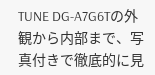TUNE DG-A7G6Tの外観から内部まで、写真付きで徹底的に見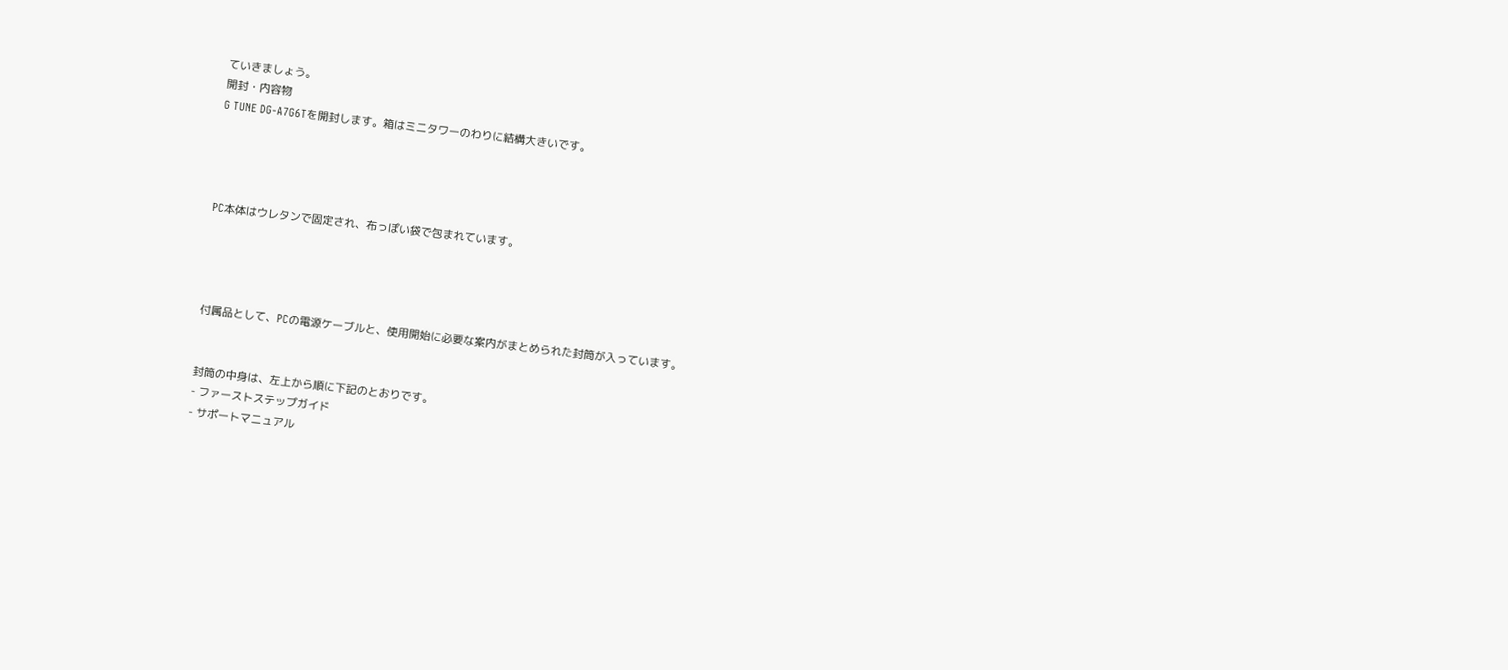ていきましょう。
開封・内容物
G TUNE DG-A7G6Tを開封します。箱はミニタワーのわりに結構大きいです。




PC本体はウレタンで固定され、布っぽい袋で包まれています。




付属品として、PCの電源ケーブルと、使用開始に必要な案内がまとめられた封筒が入っています。


封筒の中身は、左上から順に下記のとおりです。
- ファーストステップガイド
- サポートマニュアル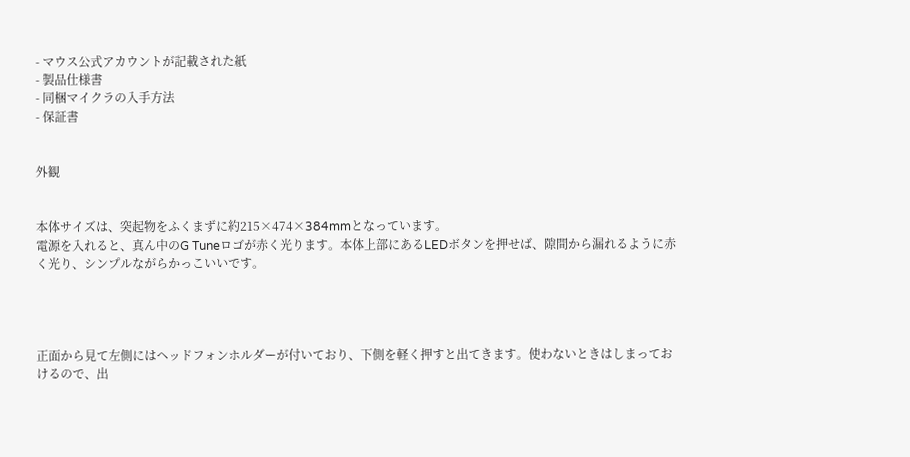- マウス公式アカウントが記載された紙
- 製品仕様書
- 同梱マイクラの入手方法
- 保証書


外観


本体サイズは、突起物をふくまずに約215×474×384mmとなっています。
電源を入れると、真ん中のG Tuneロゴが赤く光ります。本体上部にあるLEDボタンを押せば、隙間から漏れるように赤く光り、シンプルながらかっこいいです。




正面から見て左側にはヘッドフォンホルダーが付いており、下側を軽く押すと出てきます。使わないときはしまっておけるので、出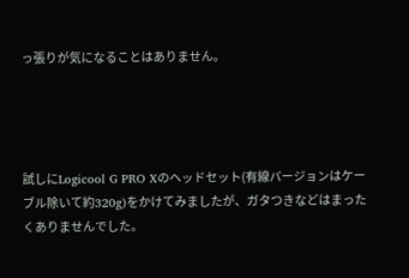っ張りが気になることはありません。




試しにLogicool G PRO Xのヘッドセット(有線バージョンはケーブル除いて約320g)をかけてみましたが、ガタつきなどはまったくありませんでした。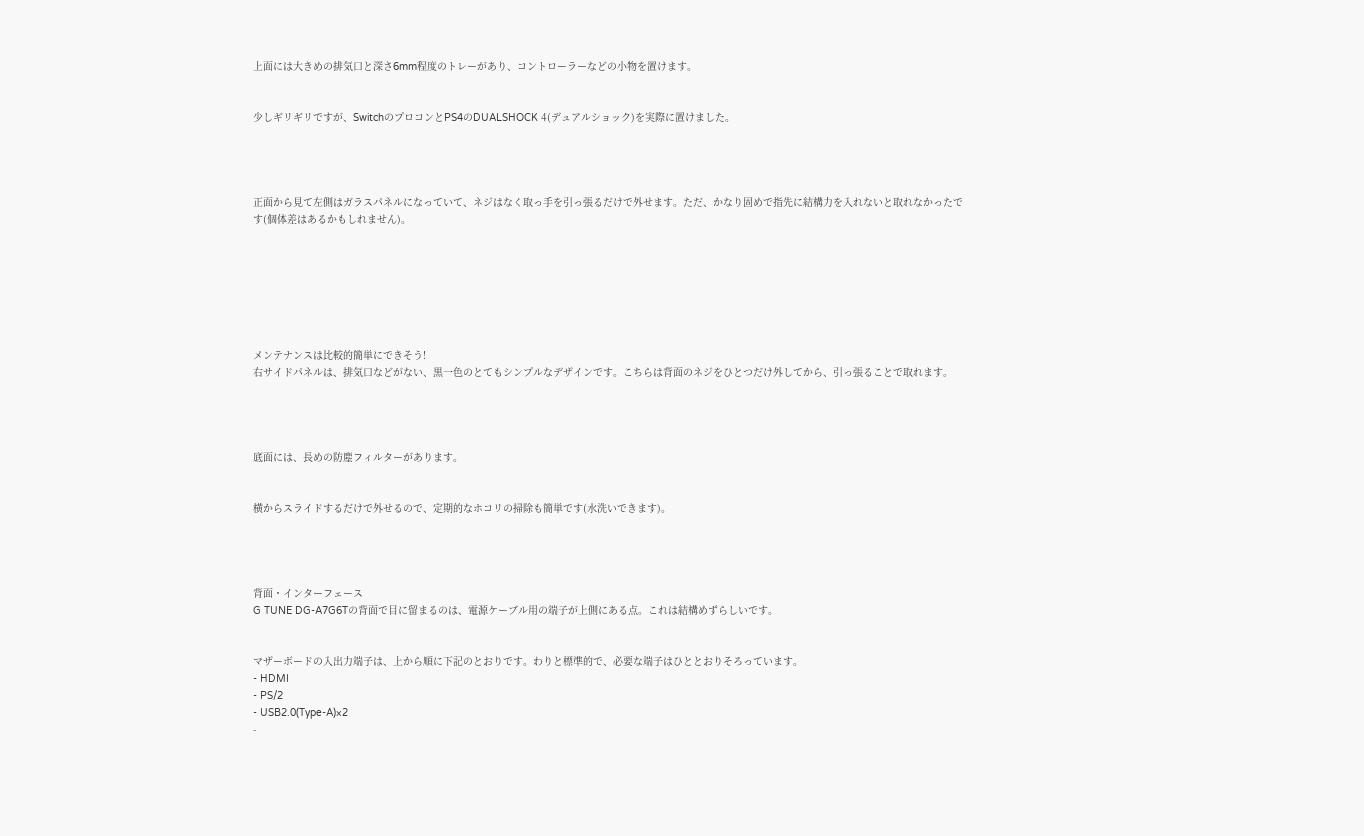上面には大きめの排気口と深さ6mm程度のトレーがあり、コントローラーなどの小物を置けます。


少しギリギリですが、SwitchのプロコンとPS4のDUALSHOCK 4(デュアルショック)を実際に置けました。




正面から見て左側はガラスパネルになっていて、ネジはなく取っ手を引っ張るだけで外せます。ただ、かなり固めで指先に結構力を入れないと取れなかったです(個体差はあるかもしれません)。







メンテナンスは比較的簡単にできそう!
右サイドパネルは、排気口などがない、黒一色のとてもシンプルなデザインです。こちらは背面のネジをひとつだけ外してから、引っ張ることで取れます。




底面には、長めの防塵フィルターがあります。


横からスライドするだけで外せるので、定期的なホコリの掃除も簡単です(水洗いできます)。




背面・インターフェース
G TUNE DG-A7G6Tの背面で目に留まるのは、電源ケーブル用の端子が上側にある点。これは結構めずらしいです。


マザーボードの入出力端子は、上から順に下記のとおりです。わりと標準的で、必要な端子はひととおりそろっています。
- HDMI
- PS/2
- USB2.0(Type-A)×2
-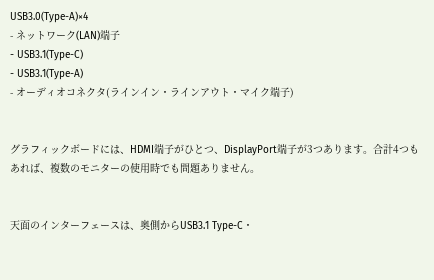USB3.0(Type-A)×4
- ネットワーク(LAN)端子
- USB3.1(Type-C)
- USB3.1(Type-A)
- オーディオコネクタ(ラインイン・ラインアウト・マイク端子)


グラフィックボードには、HDMI端子がひとつ、DisplayPort端子が3つあります。合計4つもあれば、複数のモニターの使用時でも問題ありません。


天面のインターフェースは、奥側からUSB3.1 Type-C・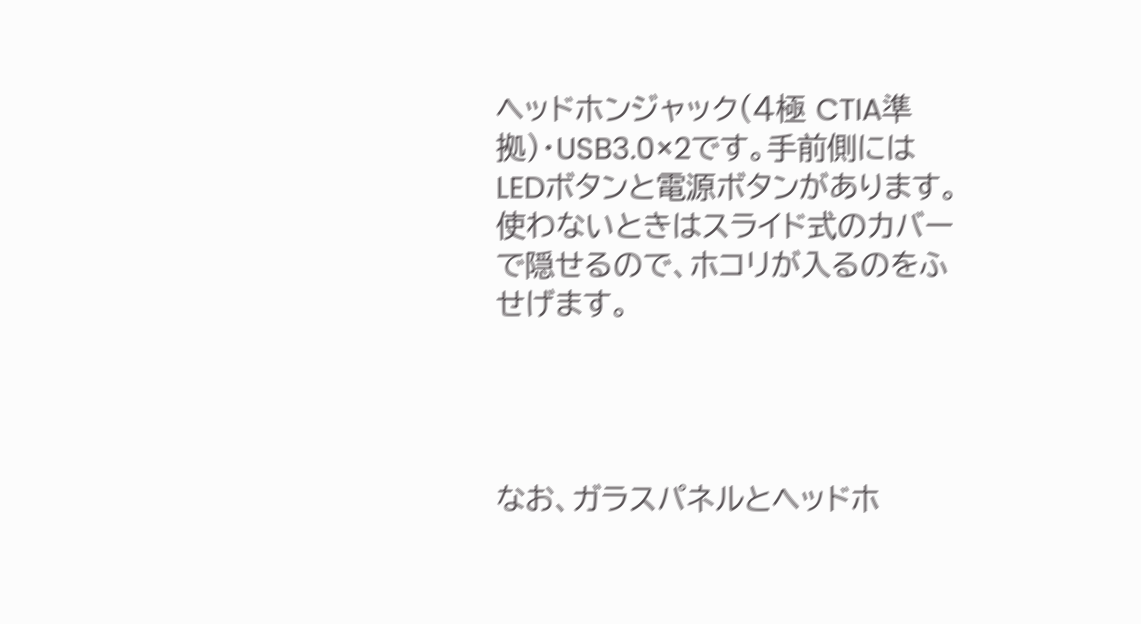ヘッドホンジャック(4極 CTIA準拠)・USB3.0×2です。手前側にはLEDボタンと電源ボタンがあります。
使わないときはスライド式のカバーで隠せるので、ホコリが入るのをふせげます。




なお、ガラスパネルとヘッドホ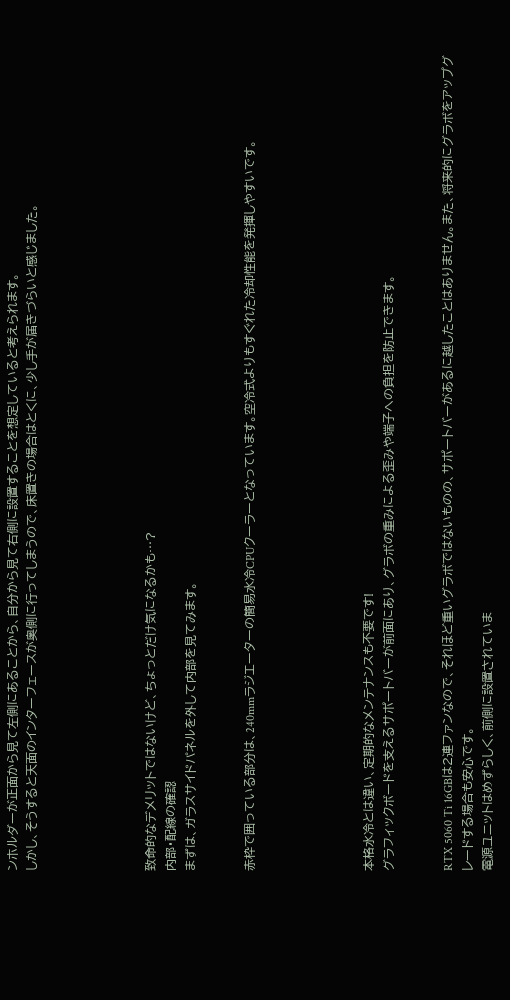ンホルダーが正面から見て左側にあることから、自分から見て右側に設置することを想定していると考えられます。
しかし、そうすると天面のインターフェースが奥側に行ってしまうので、床置きの場合はとくに、少し手が届きづらいと感じました。





致命的なデメリットではないけど、ちょっとだけ気になるかも…?
内部・配線の確認
まずは、ガラスサイドパネルを外して内部を見てみます。


赤枠で囲っている部分は、240mmラジエーターの簡易水冷CPUクーラーとなっています。空冷式よりもすぐれた冷却性能を発揮しやすいです。





本格水冷とは違い、定期的なメンテナンスも不要です!
グラフィックボードを支えるサポートバーが前面にあり、グラボの重みによる歪みや端子への負担を防止できます。


RTX 5060 Ti 16GBは2連ファンなので、それほど重いグラボではないものの、サポートバーがあるに越したことはありません。また、将来的にグラボをアップグレードする場合も安心です。
電源ユニットはめずらしく、前側に設置されていま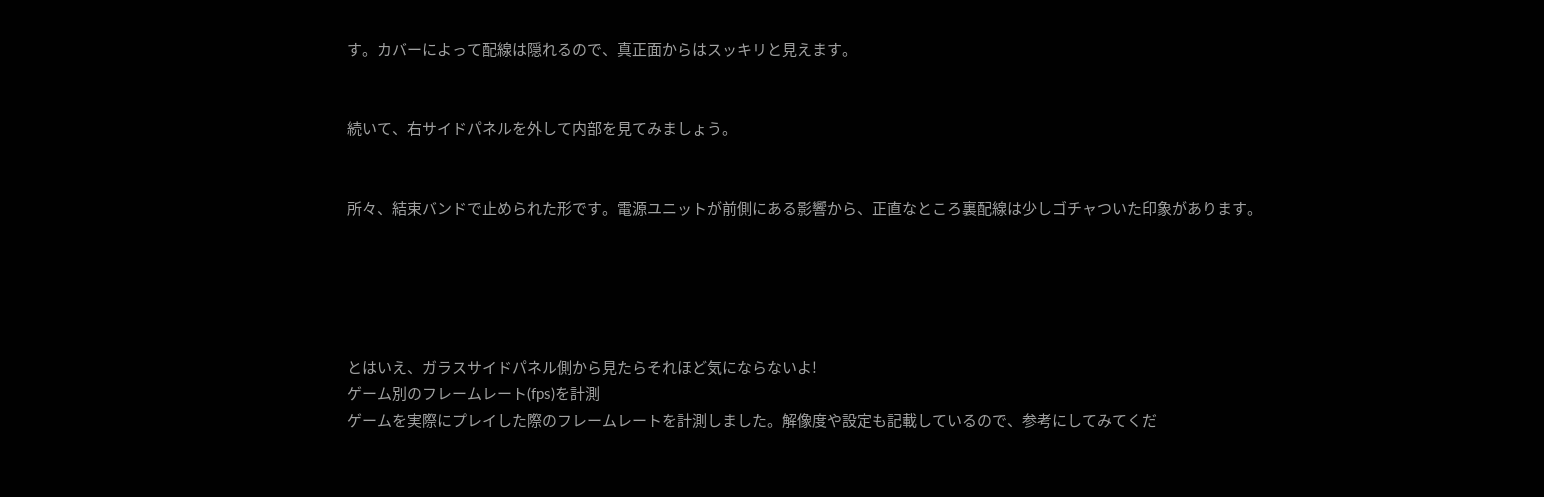す。カバーによって配線は隠れるので、真正面からはスッキリと見えます。


続いて、右サイドパネルを外して内部を見てみましょう。


所々、結束バンドで止められた形です。電源ユニットが前側にある影響から、正直なところ裏配線は少しゴチャついた印象があります。





とはいえ、ガラスサイドパネル側から見たらそれほど気にならないよ!
ゲーム別のフレームレート(fps)を計測
ゲームを実際にプレイした際のフレームレートを計測しました。解像度や設定も記載しているので、参考にしてみてくだ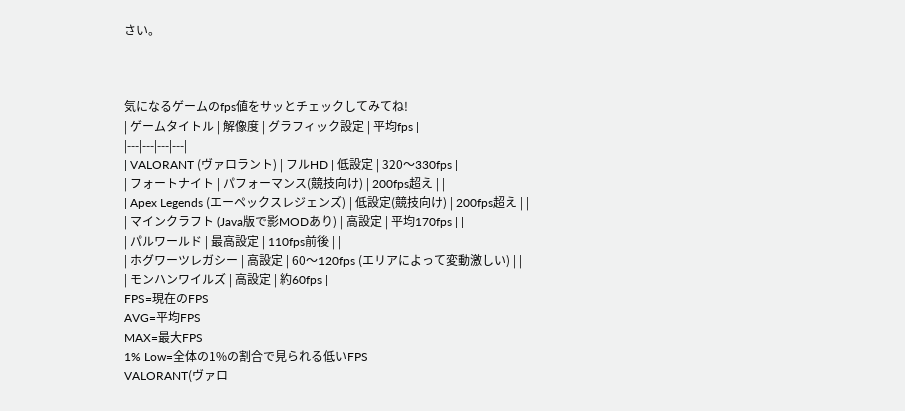さい。



気になるゲームのfps値をサッとチェックしてみてね!
| ゲームタイトル | 解像度 | グラフィック設定 | 平均fps |
|---|---|---|---|
| VALORANT (ヴァロラント) | フルHD | 低設定 | 320〜330fps |
| フォートナイト | パフォーマンス(競技向け) | 200fps超え | |
| Apex Legends (エーペックスレジェンズ) | 低設定(競技向け) | 200fps超え | |
| マインクラフト (Java版で影MODあり) | 高設定 | 平均170fps | |
| パルワールド | 最高設定 | 110fps前後 | |
| ホグワーツレガシー | 高設定 | 60〜120fps (エリアによって変動激しい) | |
| モンハンワイルズ | 高設定 | 約60fps |
FPS=現在のFPS
AVG=平均FPS
MAX=最大FPS
1% Low=全体の1%の割合で見られる低いFPS
VALORANT(ヴァロ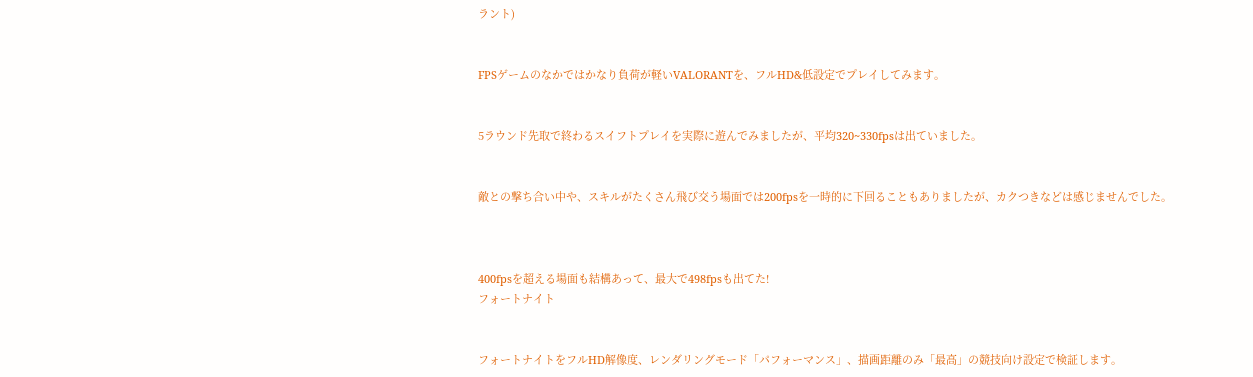ラント)


FPSゲームのなかではかなり負荷が軽いVALORANTを、フルHD&低設定でプレイしてみます。


5ラウンド先取で終わるスイフトプレイを実際に遊んでみましたが、平均320~330fpsは出ていました。


敵との撃ち合い中や、スキルがたくさん飛び交う場面では200fpsを一時的に下回ることもありましたが、カクつきなどは感じませんでした。



400fpsを超える場面も結構あって、最大で498fpsも出てた!
フォートナイト


フォートナイトをフルHD解像度、レンダリングモード「パフォーマンス」、描画距離のみ「最高」の競技向け設定で検証します。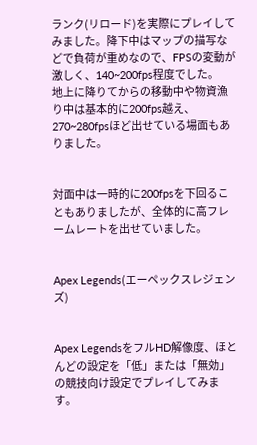ランク(リロード)を実際にプレイしてみました。降下中はマップの描写などで負荷が重めなので、FPSの変動が激しく、140~200fps程度でした。
地上に降りてからの移動中や物資漁り中は基本的に200fps越え、270~280fpsほど出せている場面もありました。


対面中は一時的に200fpsを下回ることもありましたが、全体的に高フレームレートを出せていました。


Apex Legends(エーペックスレジェンズ)


Apex LegendsをフルHD解像度、ほとんどの設定を「低」または「無効」の競技向け設定でプレイしてみます。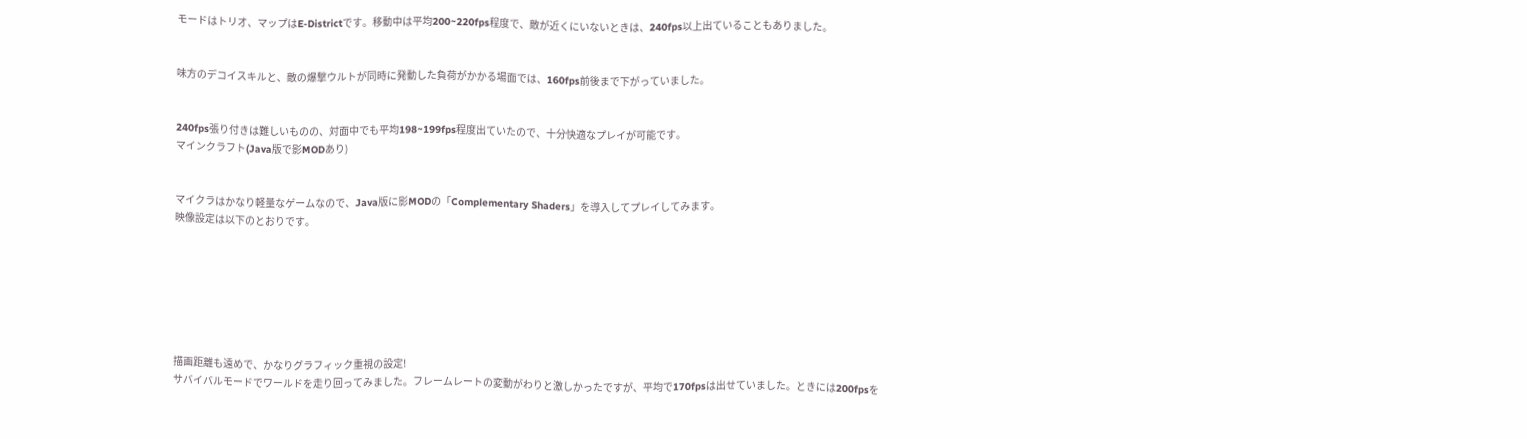モードはトリオ、マップはE-Districtです。移動中は平均200~220fps程度で、敵が近くにいないときは、240fps以上出ていることもありました。


味方のデコイスキルと、敵の爆撃ウルトが同時に発動した負荷がかかる場面では、160fps前後まで下がっていました。


240fps張り付きは難しいものの、対面中でも平均198~199fps程度出ていたので、十分快適なプレイが可能です。
マインクラフト(Java版で影MODあり)


マイクラはかなり軽量なゲームなので、Java版に影MODの「Complementary Shaders」を導入してプレイしてみます。
映像設定は以下のとおりです。







描画距離も遠めで、かなりグラフィック重視の設定!
サバイバルモードでワールドを走り回ってみました。フレームレートの変動がわりと激しかったですが、平均で170fpsは出せていました。ときには200fpsを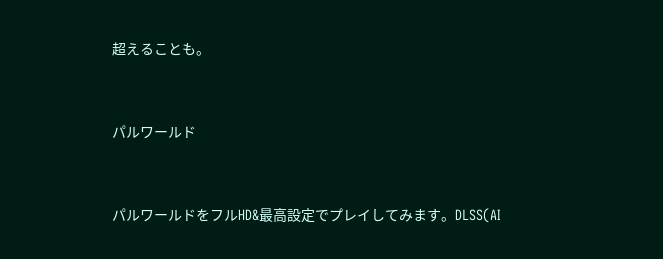超えることも。


パルワールド


パルワールドをフルHD&最高設定でプレイしてみます。DLSS(AI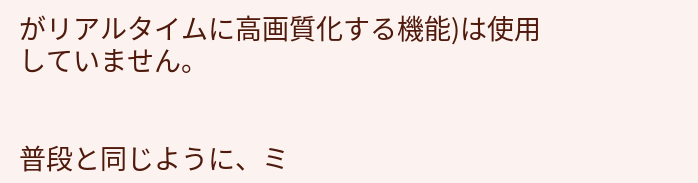がリアルタイムに高画質化する機能)は使用していません。


普段と同じように、ミ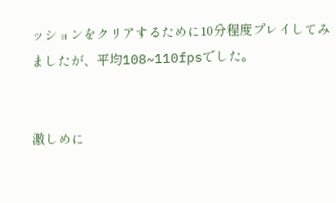ッションをクリアするために10分程度プレイしてみましたが、平均108~110fpsでした。


激しめに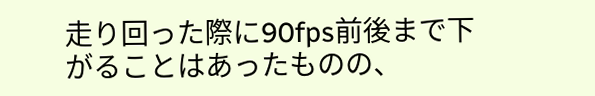走り回った際に90fps前後まで下がることはあったものの、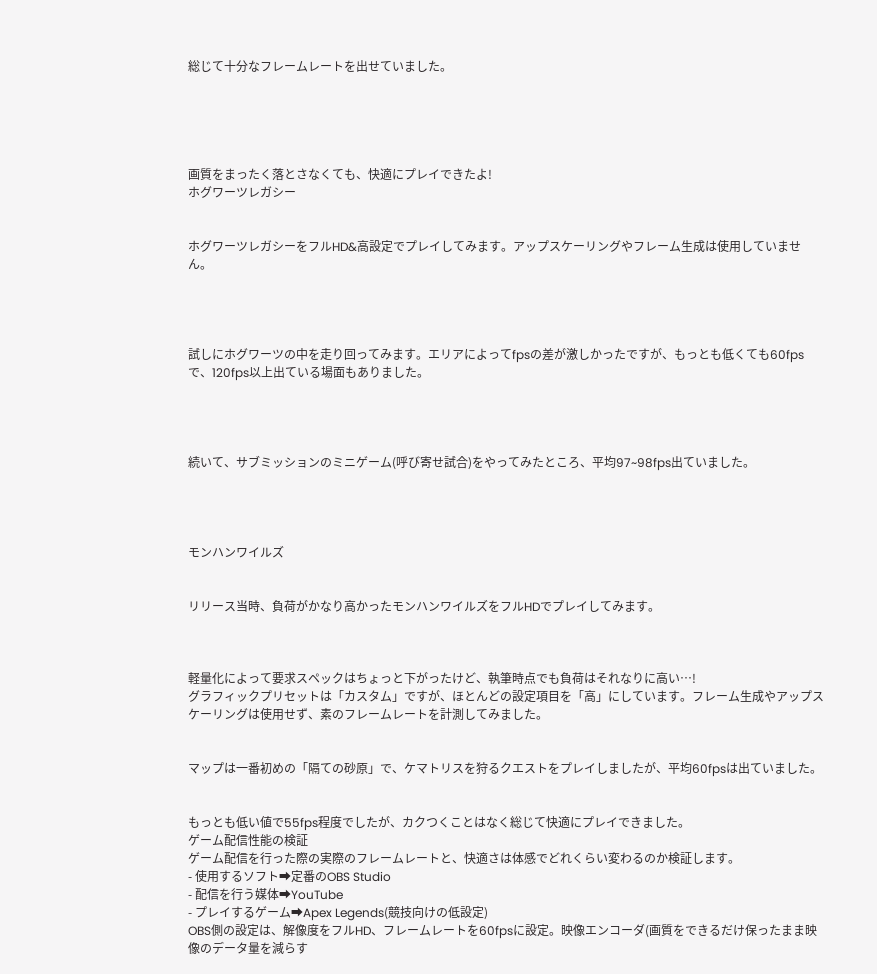総じて十分なフレームレートを出せていました。





画質をまったく落とさなくても、快適にプレイできたよ!
ホグワーツレガシー


ホグワーツレガシーをフルHD&高設定でプレイしてみます。アップスケーリングやフレーム生成は使用していません。




試しにホグワーツの中を走り回ってみます。エリアによってfpsの差が激しかったですが、もっとも低くても60fpsで、120fps以上出ている場面もありました。




続いて、サブミッションのミニゲーム(呼び寄せ試合)をやってみたところ、平均97~98fps出ていました。




モンハンワイルズ


リリース当時、負荷がかなり高かったモンハンワイルズをフルHDでプレイしてみます。



軽量化によって要求スペックはちょっと下がったけど、執筆時点でも負荷はそれなりに高い…!
グラフィックプリセットは「カスタム」ですが、ほとんどの設定項目を「高」にしています。フレーム生成やアップスケーリングは使用せず、素のフレームレートを計測してみました。


マップは一番初めの「隔ての砂原」で、ケマトリスを狩るクエストをプレイしましたが、平均60fpsは出ていました。


もっとも低い値で55fps程度でしたが、カクつくことはなく総じて快適にプレイできました。
ゲーム配信性能の検証
ゲーム配信を行った際の実際のフレームレートと、快適さは体感でどれくらい変わるのか検証します。
- 使用するソフト➡定番のOBS Studio
- 配信を行う媒体➡YouTube
- プレイするゲーム➡Apex Legends(競技向けの低設定)
OBS側の設定は、解像度をフルHD、フレームレートを60fpsに設定。映像エンコーダ(画質をできるだけ保ったまま映像のデータ量を減らす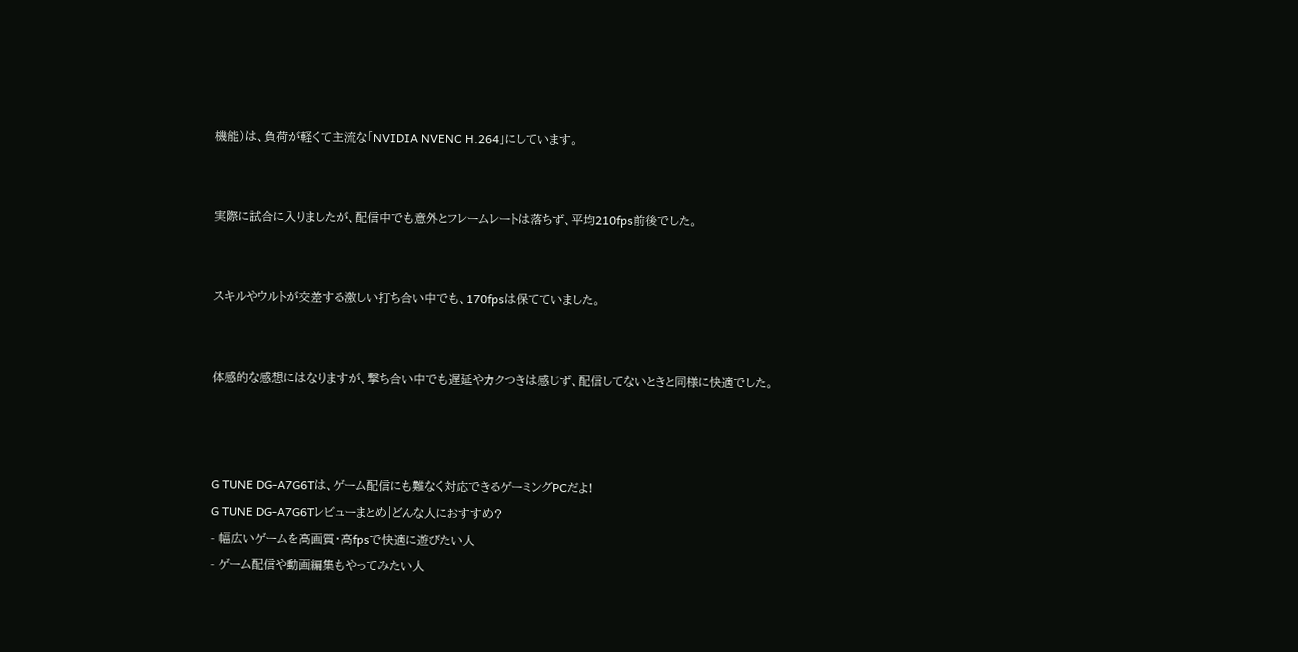機能)は、負荷が軽くて主流な「NVIDIA NVENC H.264」にしています。


実際に試合に入りましたが、配信中でも意外とフレームレートは落ちず、平均210fps前後でした。


スキルやウルトが交差する激しい打ち合い中でも、170fpsは保てていました。


体感的な感想にはなりますが、撃ち合い中でも遅延やカクつきは感じず、配信してないときと同様に快適でした。



G TUNE DG-A7G6Tは、ゲーム配信にも難なく対応できるゲーミングPCだよ!
G TUNE DG-A7G6Tレビューまとめ|どんな人におすすめ?
- 幅広いゲームを高画質・高fpsで快適に遊びたい人
- ゲーム配信や動画編集もやってみたい人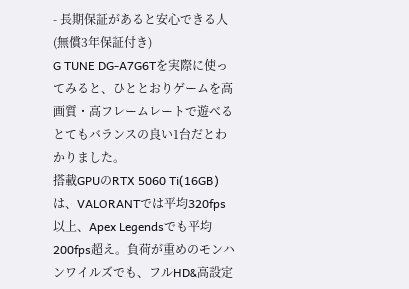- 長期保証があると安心できる人(無償3年保証付き)
G TUNE DG-A7G6Tを実際に使ってみると、ひととおりゲームを高画質・高フレームレートで遊べるとてもバランスの良い1台だとわかりました。
搭載GPUのRTX 5060 Ti(16GB)は、VALORANTでは平均320fps以上、Apex Legendsでも平均200fps超え。負荷が重めのモンハンワイルズでも、フルHD&高設定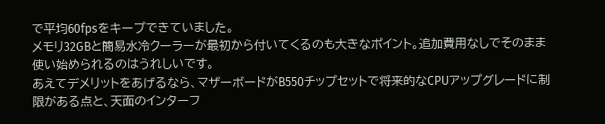で平均60fpsをキープできていました。
メモリ32GBと簡易水冷クーラーが最初から付いてくるのも大きなポイント。追加費用なしでそのまま使い始められるのはうれしいです。
あえてデメリットをあげるなら、マザーボードがB550チップセットで将来的なCPUアップグレードに制限がある点と、天面のインターフ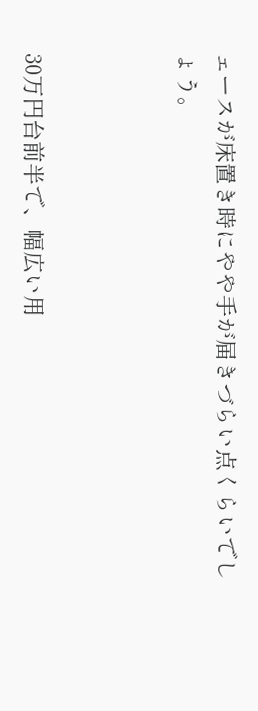ェースが床置き時にやや手が届きづらい点くらいでしょう。



30万円台前半で、幅広い用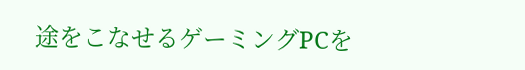途をこなせるゲーミングPCを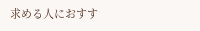求める人におすす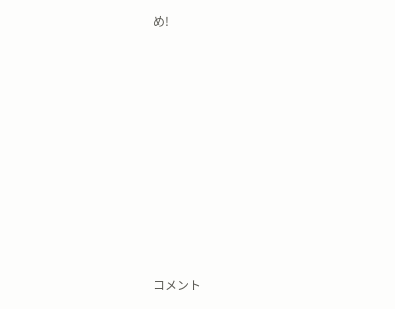め!














コメント